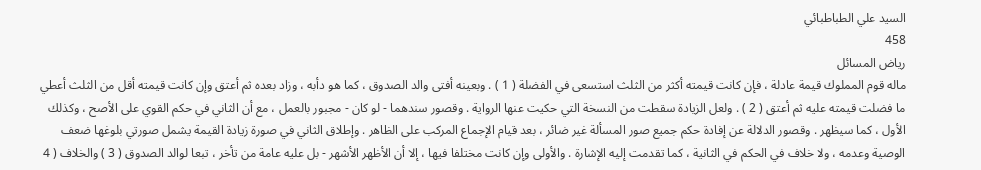السيد علي الطباطبائي
458
رياض المسائل
ماله قوم المملوك قيمة عادلة ، فإن كانت قيمته أكثر من الثلث استسعى في الفضلة ( 1 ) . وبعينه أفتى والد الصدوق ، كما هو دأبه ، وزاد بعده ثم أعتق وإن كانت قيمته أقل من الثلث أعطي ما فضلت قيمته عليه ثم أعتق ( 2 ) . ولعل الزيادة سقطت من النسخة التي حكيت عنها الرواية . وقصور سندهما - لو كان - مجبور بالعمل ، مع أن الثاني في حكم القوي على الأصح ، وكذلك الأول ، كما سيظهر . وقصور الدلالة عن إفادة حكم جميع صور المسألة غير ضائر ، بعد قيام الإجماع المركب على الظاهر . وإطلاق الثاني في صورة زيادة القيمة يشمل صورتي بلوغها ضعف الوصية وعدمه ، ولا خلاف في الحكم في الثانية ، كما تقدمت إليه الإشارة . والأولى وإن كانت مختلفا فيها ، إلا أن الأظهر الأشهر - بل عليه عامة من تأخر ، تبعا لوالد الصدوق ( 3 ) والخلاف ( 4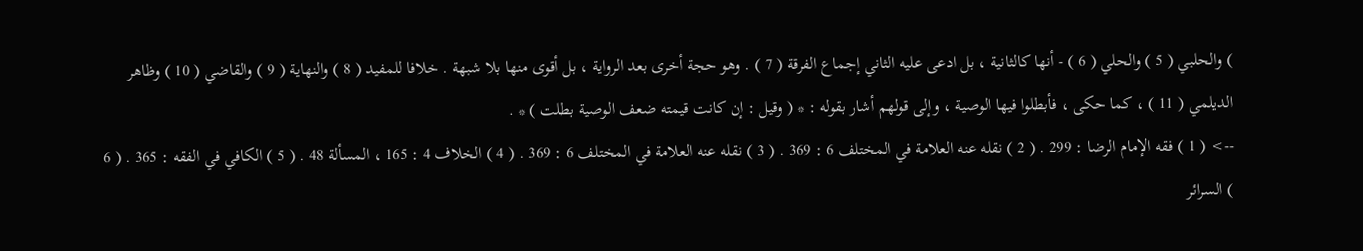) والحلبي ( 5 ) والحلي ( 6 ) - أنها كالثانية ، بل ادعى عليه الثاني إجماع الفرقة ( 7 ) . وهو حجة أخرى بعد الرواية ، بل أقوى منها بلا شبهة . خلافا للمفيد ( 8 ) والنهاية ( 9 ) والقاضي ( 10 ) وظاهر الديلمي ( 11 ) ، كما حكى ، فأبطلوا فيها الوصية ، وإلى قولهم أشار بقوله : * ( وقيل : إن كانت قيمته ضعف الوصية بطلت ) * .
--> ( 1 ) فقه الإمام الرضا : 299 . ( 2 ) نقله عنه العلامة في المختلف 6 : 369 . ( 3 ) نقله عنه العلامة في المختلف 6 : 369 . ( 4 ) الخلاف 4 : 165 ، المسألة 48 . ( 5 ) الكافي في الفقه : 365 . ( 6 ) السرائر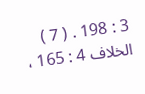3 : 198 . ( 7 ) الخلاف 4 : 165 ،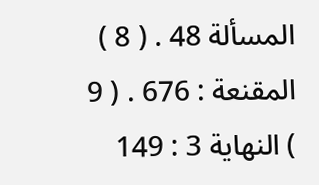المسألة 48 . ( 8 ) المقنعة : 676 . ( 9 ) النهاية 3 : 149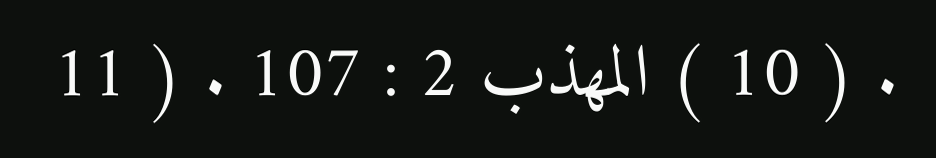. ( 10 ) المهذب 2 : 107 . ( 11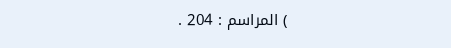) المراسم : 204 .